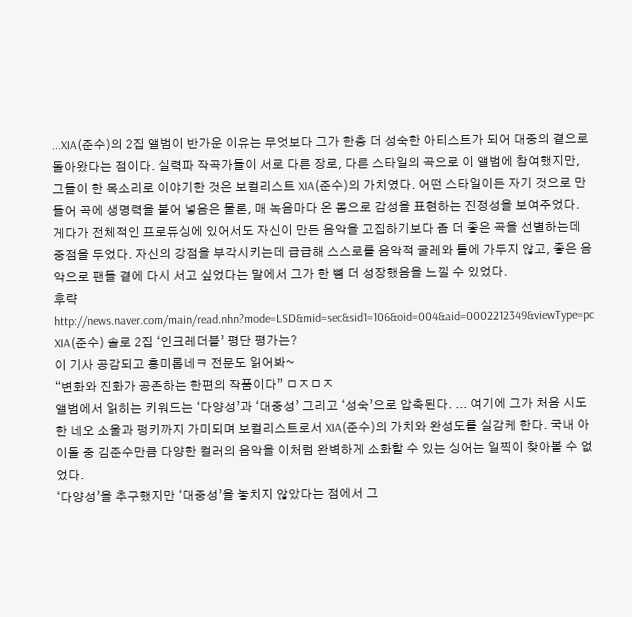...XIA(준수)의 2집 앨범이 반가운 이유는 무엇보다 그가 한층 더 성숙한 아티스트가 되어 대중의 곁으로 돌아왔다는 점이다. 실력파 작곡가들이 서로 다른 장로, 다른 스타일의 곡으로 이 앨범에 참여했지만, 그들이 한 목소리로 이야기한 것은 보컬리스트 XIA(준수)의 가치였다. 어떤 스타일이든 자기 것으로 만들어 곡에 생명력을 불어 넣음은 물론, 매 녹음마다 온 몸으로 감성을 표현하는 진정성을 보여주었다.
게다가 전체적인 프로듀싱에 있어서도 자신이 만든 음악을 고집하기보다 좀 더 좋은 곡을 선별하는데 중점을 두었다. 자신의 강점을 부각시키는데 급급해 스스로를 음악적 굴레와 틀에 가두지 않고, 좋은 음악으로 팬들 곁에 다시 서고 싶었다는 말에서 그가 한 뼘 더 성장했음을 느낄 수 있었다.
후략
http://news.naver.com/main/read.nhn?mode=LSD&mid=sec&sid1=106&oid=004&aid=0002212349&viewType=pc
XIA(준수) 솔로 2집 ‘인크레더블’ 평단 평가는?
이 기사 공감되고 흥미롭네ㅋ 전문도 읽어봐~
“변화와 진화가 공존하는 한편의 작품이다” ㅁㅈㅁㅈ
앨범에서 읽히는 키워드는 ‘다양성’과 ‘대중성’ 그리고 ‘성숙’으로 압축된다. ... 여기에 그가 처음 시도한 네오 소울과 펑키까지 가미되며 보컬리스트로서 XIA(준수)의 가치와 완성도를 실감케 한다. 국내 아이돌 중 김준수만큼 다양한 컬러의 음악을 이처럼 완벽하게 소화할 수 있는 싱어는 일찍이 찾아볼 수 없었다.
‘다양성’을 추구했지만 ‘대중성’을 놓치지 않았다는 점에서 그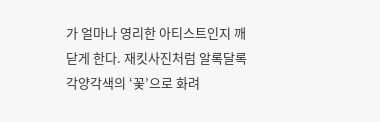가 얼마나 영리한 아티스트인지 깨닫게 한다. 재킷사진처럼 알록달록 각양각색의 ‘꽃’으로 화려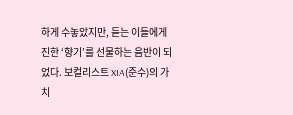하게 수놓았지만, 듣는 이들에게 진한 ‘향기’를 선물하는 음반이 되었다. 보컬리스트 XIA(준수)의 가치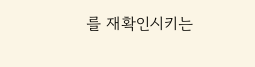를 재확인시키는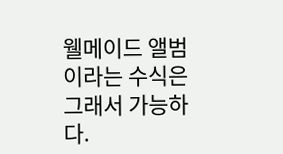웰메이드 앨범이라는 수식은 그래서 가능하다.